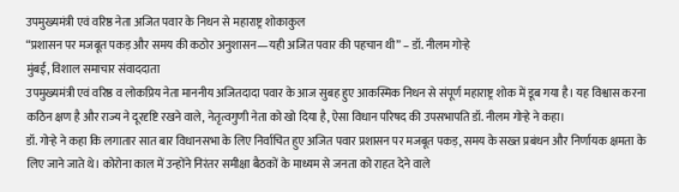उपमुख्यमंत्री एवं वरिष्ठ नेता अजित पवार के निधन से महाराष्ट्र शोकाकुल
“प्रशासन पर मजबूत पकड़ और समय की कठोर अनुशासन—यही अजित पवार की पहचान थी” – डॉ. नीलम गोऱ्हे
मुंबई, विशाल समाचार संवाददाता
उपमुख्यमंत्री एवं वरिष्ठ व लोकप्रिय नेता माननीय अजितदादा पवार के आज सुबह हुए आकस्मिक निधन से संपूर्ण महाराष्ट्र शोक में डूब गया है। यह विश्वास करना कठिन क्षण है और राज्य ने दूरदृष्टि रखने वाले, नेतृत्वगुणी नेता को खो दिया है, ऐसा विधान परिषद की उपसभापति डॉ. नीलम गोऱ्हे ने कहा।
डॉ. गोऱ्हे ने कहा कि लगातार सात बार विधानसभा के लिए निर्वाचित हुए अजित पवार प्रशासन पर मजबूत पकड़, समय के सख्त प्रबंधन और निर्णायक क्षमता के लिए जाने जाते थे। कोरोना काल में उन्होंने निरंतर समीक्षा बैठकों के माध्यम से जनता को राहत देने वाले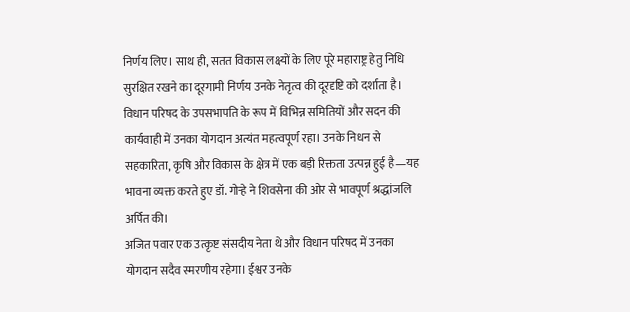निर्णय लिए। साथ ही, सतत विकास लक्ष्यों के लिए पूरे महाराष्ट्र हेतु निधि सुरक्षित रखने का दूरगामी निर्णय उनके नेतृत्व की दूरदृष्टि को दर्शाता है।
विधान परिषद के उपसभापति के रूप में विभिन्न समितियों और सदन की कार्यवाही में उनका योगदान अत्यंत महत्वपूर्ण रहा। उनके निधन से सहकारिता, कृषि और विकास के क्षेत्र में एक बड़ी रिक्तता उत्पन्न हुई है—यह भावना व्यक्त करते हुए डॉ. गोऱ्हे ने शिवसेना की ओर से भावपूर्ण श्रद्धांजलि अर्पित की।
अजित पवार एक उत्कृष्ट संसदीय नेता थे और विधान परिषद में उनका योगदान सदैव स्मरणीय रहेगा। ईश्वर उनके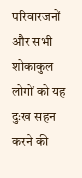परिवारजनों और सभी शोकाकुल लोगों को यह दुःख सहन करने की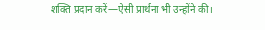शक्ति प्रदान करें—ऐसी प्रार्थना भी उन्होंने की।